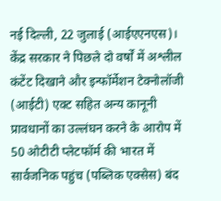नई दिल्ली, 22 जुलाई (आईएएनएस)। केंद्र सरकार ने पिछले दो वर्षों में अश्लील कंटेंट दिखाने और इन्फॉर्मेशन टेक्नोलॉजी (आईटी) एक्ट सहित अन्य कानूनी प्रावधानों का उल्लंघन करने के आरोप में 50 ओटीटी प्लेटफॉर्म की भारत में सार्वजनिक पहुंच (पब्लिक एक्सेस) बंद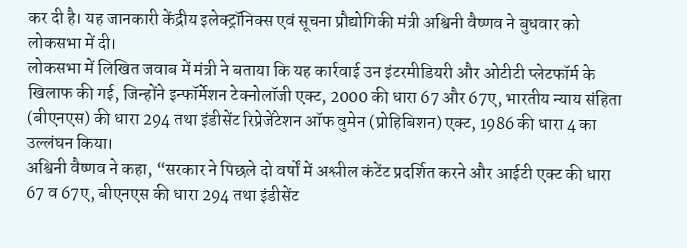कर दी है। यह जानकारी केंद्रीय इलेक्ट्रॉनिक्स एवं सूचना प्रौद्योगिकी मंत्री अश्विनी वैष्णव ने बुधवार को लोकसभा में दी।
लोकसभा में लिखित जवाब में मंत्री ने बताया कि यह कार्रवाई उन इंटरमीडियरी और ओटीटी प्लेटफॉर्म के खिलाफ की गई, जिन्होंने इन्फॉर्मेशन टेक्नोलॉजी एक्ट, 2000 की धारा 67 और 67ए, भारतीय न्याय संहिता (बीएनएस) की धारा 294 तथा इंडीसेंट रिप्रेजेंटेशन ऑफ वुमेन (प्रोहिबिशन) एक्ट, 1986 की धारा 4 का उल्लंघन किया।
अश्विनी वैष्णव ने कहा, “सरकार ने पिछले दो वर्षों में अश्लील कंटेंट प्रदर्शित करने और आईटी एक्ट की धारा 67 व 67ए, बीएनएस की धारा 294 तथा इंडीसेंट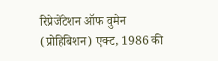रिप्रेजेंटेशन ऑफ वुमेन (प्रोहिबिशन) एक्ट, 1986 की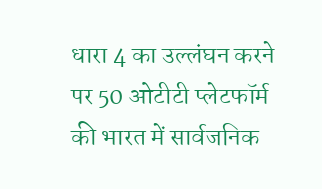धारा 4 का उल्लंघन करने पर 50 ओटीटी प्लेटफॉर्म की भारत में सार्वजनिक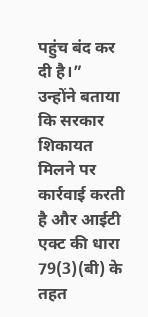पहुंच बंद कर दी है।”
उन्होंने बताया कि सरकार शिकायत मिलने पर कार्रवाई करती है और आईटी एक्ट की धारा 79(3)(बी) के तहत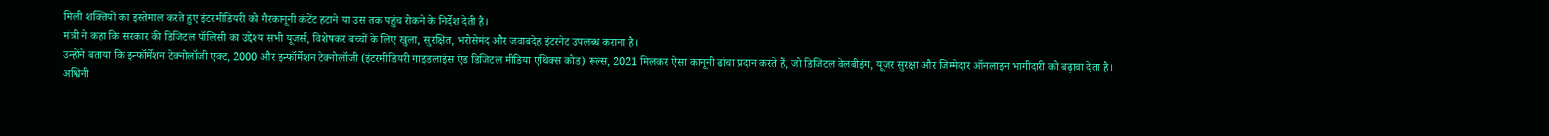मिली शक्तियों का इस्तेमाल करते हुए इंटरमीडियरी को गैरकानूनी कंटेंट हटाने या उस तक पहुंच रोकने के निर्देश देती है।
मंत्री ने कहा कि सरकार की डिजिटल पॉलिसी का उद्देश्य सभी यूजर्स, विशेषकर बच्चों के लिए खुला, सुरक्षित, भरोसेमंद और जवाबदेह इंटरनेट उपलब्ध कराना है।
उन्होंने बताया कि इन्फॉर्मेशन टेक्नोलॉजी एक्ट, 2000 और इन्फॉर्मेशन टेक्नोलॉजी (इंटरमीडियरी गाइडलाइंस एंड डिजिटल मीडिया एथिक्स कोड) रूल्स, 2021 मिलकर ऐसा कानूनी ढांचा प्रदान करते हैं, जो डिजिटल वेलबीइंग, यूजर सुरक्षा और जिम्मेदार ऑनलाइन भागीदारी को बढ़ावा देता है।
अश्विनी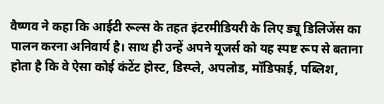वैष्णव ने कहा कि आईटी रूल्स के तहत इंटरमीडियरी के लिए ड्यू डिलिजेंस का पालन करना अनिवार्य है। साथ ही उन्हें अपने यूजर्स को यह स्पष्ट रूप से बताना होता है कि वे ऐसा कोई कंटेंट होस्ट, डिस्प्ले, अपलोड, मॉडिफाई, पब्लिश,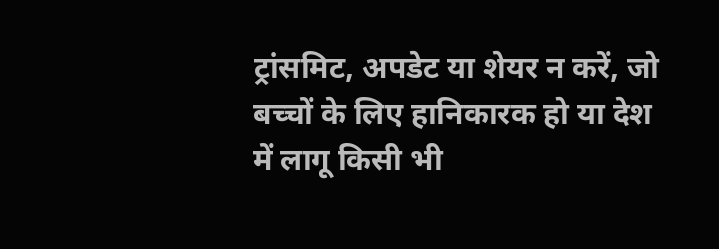ट्रांसमिट, अपडेट या शेयर न करें, जो बच्चों के लिए हानिकारक हो या देश में लागू किसी भी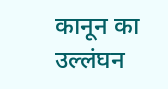कानून का उल्लंघन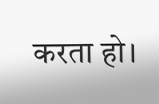करता हो।